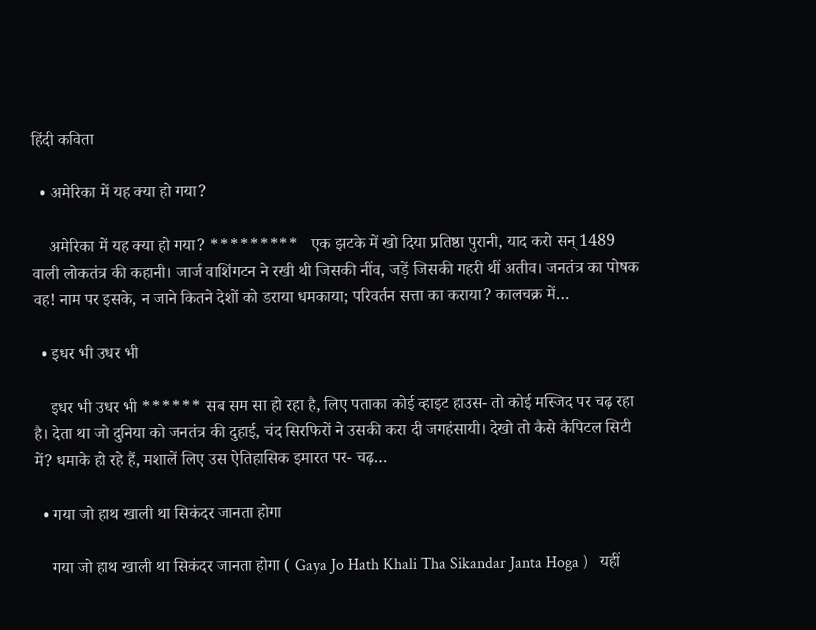हिंदी कविता

  • अमेरिका में यह क्या हो गया?

    अमेरिका में यह क्या हो गया? *********   एक झटके में खो दिया प्रतिष्ठा पुरानी, याद करो सन् 1489 वाली लोकतंत्र की कहानी। जार्ज वाशिंगटन ने रखी थी जिसकी नींव, जड़ें जिसकी गहरी थीं अतीव। जनतंत्र का पोषक वह! नाम पर इसके, न जाने कितने देशों को डराया धमकाया; परिवर्तन सत्ता का कराया? कालचक्र में…

  • इधर भी उधर भी

    इधर भी उधर भी ****** सब सम सा हो रहा है, लिए पताका कोई व्हाइट हाउस- तो कोई मस्जिद पर चढ़ रहा है। देता था जो दुनिया को जनतंत्र की दुहाई, चंद सिरफिरों ने उसकी करा दी जगहंसायी। देखो तो कैसे कैपिटल सिटी में? धमाके हो रहे हैं, मशालें लिए उस ऐतिहासिक इमारत पर- चढ़…

  • गया जो हाथ खाली था सिकंदर जानता होगा

    गया जो हाथ खाली था सिकंदर जानता होगा ( Gaya Jo Hath Khali Tha Sikandar Janta Hoga )   यहीं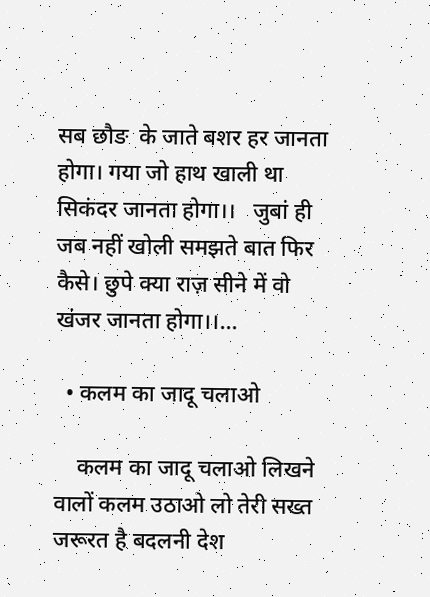सब छौङ  के जाते बशर हर जानता होगा। गया जो हाथ खाली था सिकंदर जानता होगा।।   जुबां ही जब नहीं खोली समझते बात फिर कैसे। छुपे क्या राज़ सीने में वो खंजर जानता होगा।।…

  • कलम का जादू चलाओ

    कलम का जादू चलाओ लिखने वालों कलम उठाओ लो तेरी सख्त जरूरत है बदलनी देश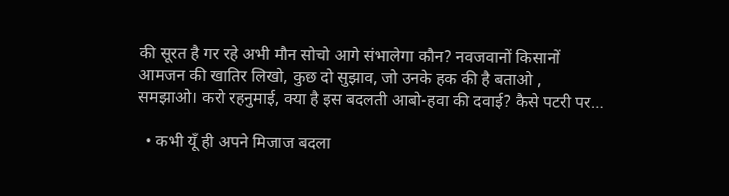की सूरत है गर रहे अभी मौन सोचो आगे संभालेगा कौन? नवजवानों किसानों आमजन की खातिर लिखो, कुछ दो सुझाव, जो उनके हक की है बताओ , समझाओ। करो रहनुमाई, क्या है इस बदलती आबो-हवा की दवाई? कैसे पटरी पर…

  • कभी यूँ ही अपने मिजाज बदला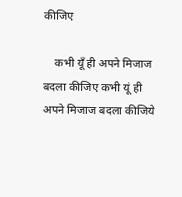कीजिए

    कभी यूँ ही अपने मिजाज बदला कीजिए कभी यूं ही अपने मिजाज बदला कीजिये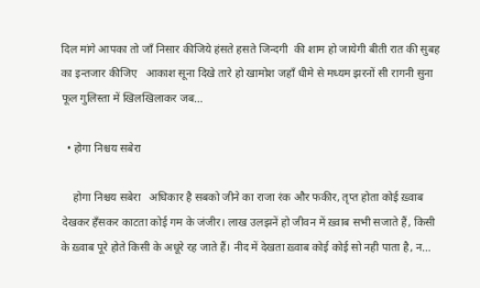दिल मांगे आपका तो जाँ निसार कीजिये हंसते हसते जिन्दगी  की शाम हो जायेगी बीती रात की सुबह का इन्तजार कीजिए   आकाश सूना दिखे तारे हो खामोश जहाँ धीमे से मध्यम झरनों सी रागनी सुना फूल गुलिस्ता में खिलखिलाकर जब…

  • होगा निश्चय सबेरा

    होगा निश्चय सबेरा   अधिकार है सबको जीने का राजा रंक और फकीर, तृप्त होता कोई ख़्वाब देखकर हँसकर काटता कोई गम के जंजीर। लाख उलझनें हो जीवन में ख़्वाब सभी सजाते हैं, किसी के ख़्वाब पूरे होते किसी के अधूरे रह जाते हैं। नीद में देखता ख़्वाब कोई कोई सो नही पाता है, न…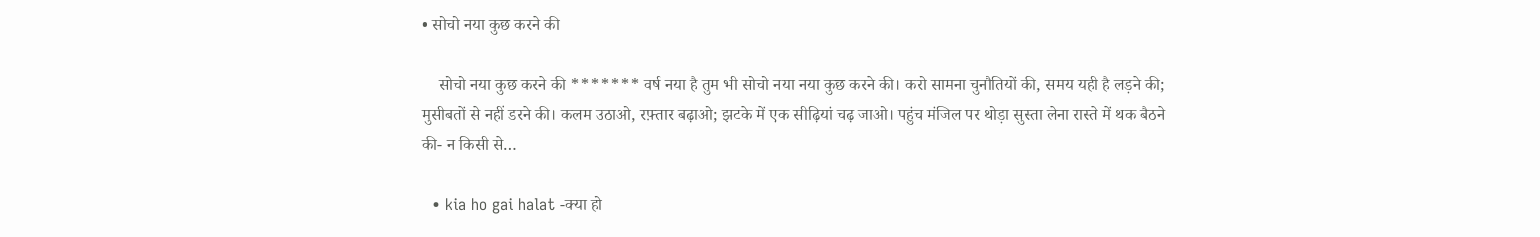• सोचो नया कुछ करने की

    सोचो नया कुछ करने की ******* वर्ष नया है तुम भी सोचो नया नया कुछ करने की। करो सामना चुनौतियों की, समय यही है लड़ने की; मुसीबतों से नहीं डरने की। कलम उठाओ, रफ़्तार बढ़ाओ; झटके में एक सीढ़ियां चढ़ जाओ। पहुंच मंजिल पर थोड़ा सुस्ता लेना रास्ते में थक बैठने की- न किसी से…

  • kia ho gai halat -क्या हो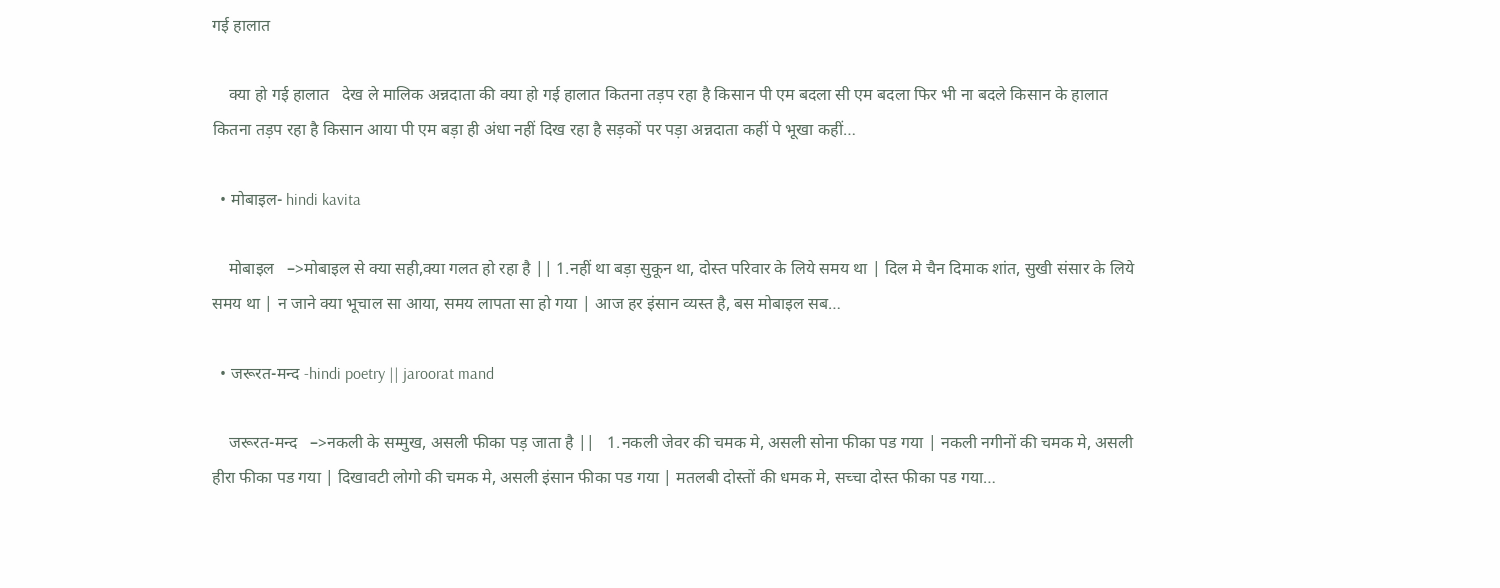गई हालात

    क्या हो गई हालात   देख ले मालिक अन्नदाता की क्या हो गई हालात कितना तड़प रहा है किसान पी एम बदला सी एम बदला फिर भी ना बदले किसान के हालात कितना तड़प रहा है किसान आया पी एम बड़ा ही अंधा नहीं दिख रहा है सड़कों पर पड़ा अन्नदाता कहीं पे भूखा कहीं…

  • मोबाइल- hindi kavita

    मोबाइल   –>मोबाइल से क्या सही,क्या गलत हो रहा है || 1.नहीं था बड़ा सुकून था, दोस्त परिवार के लिये समय था | दिल मे चैन दिमाक शांत, सुखी संसार के लिये समय था | न जाने क्या भूचाल सा आया, समय लापता सा हो गया | आज हर इंसान व्यस्त है, बस मोबाइल सब…

  • जरूरत-मन्द -hindi poetry || jaroorat mand

    जरूरत-मन्द   –>नकली के सम्मुख, असली फीका पड़ जाता है ||   1.नकली जेवर की चमक मे, असली सोना फीका पड गया | नकली नगीनों की चमक मे, असली हीरा फीका पड गया | दिखावटी लोगो की चमक मे, असली इंसान फीका पड गया | मतलबी दोस्तों की धमक मे, सच्चा दोस्त फीका पड गया…